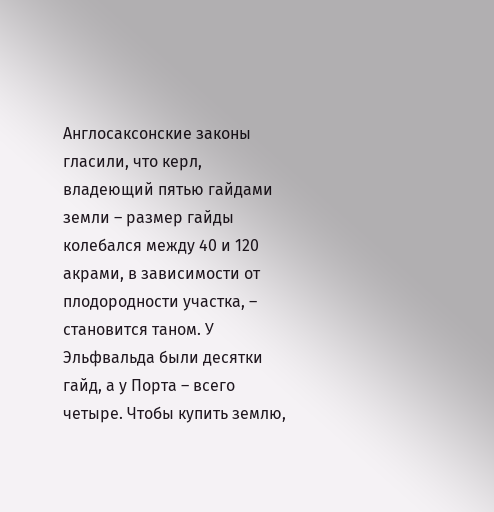Англосаксонские законы гласили, что керл, владеющий пятью гайдами земли – размер гайды колебался между 40 и 120 акрами, в зависимости от плодородности участка, – становится таном. У Эльфвальда были десятки гайд, а у Порта – всего четыре. Чтобы купить землю,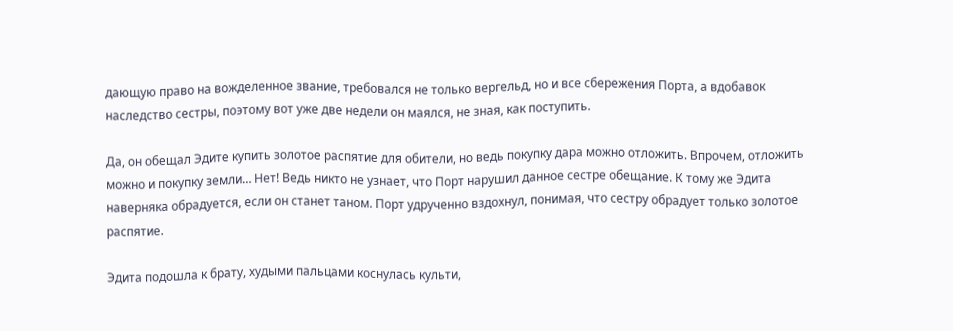дающую право на вожделенное звание, требовался не только вергельд, но и все сбережения Порта, а вдобавок наследство сестры, поэтому вот уже две недели он маялся, не зная, как поступить.

Да, он обещал Эдите купить золотое распятие для обители, но ведь покупку дара можно отложить. Впрочем, отложить можно и покупку земли… Нет! Ведь никто не узнает, что Порт нарушил данное сестре обещание. К тому же Эдита наверняка обрадуется, если он станет таном. Порт удрученно вздохнул, понимая, что сестру обрадует только золотое распятие.

Эдита подошла к брату, худыми пальцами коснулась культи,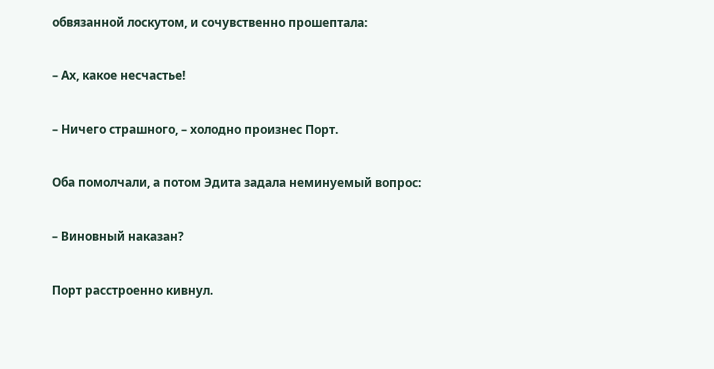обвязанной лоскутом, и сочувственно прошептала:

– Ах, какое несчастье!

– Ничего страшного, – холодно произнес Порт.

Оба помолчали, а потом Эдита задала неминуемый вопрос:

– Виновный наказан?

Порт расстроенно кивнул.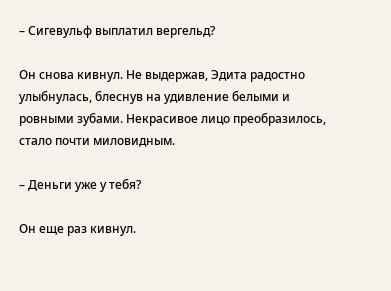– Сигевульф выплатил вергельд?

Он снова кивнул. Не выдержав, Эдита радостно улыбнулась, блеснув на удивление белыми и ровными зубами. Некрасивое лицо преобразилось, стало почти миловидным.

– Деньги уже у тебя?

Он еще раз кивнул.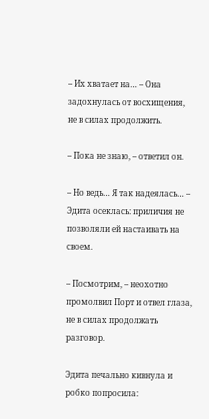– Их хватает на… – Она задохнулась от восхищения, не в силах продолжить.

– Пока не знаю, – ответил он.

– Но ведь… Я так надеялась… – Эдита осеклась: приличия не позволяли ей настаивать на своем.

– Посмотрим, – неохотно промолвил Порт и отвел глаза, не в силах продолжать разговор.

Эдита печально кивнула и робко попросила: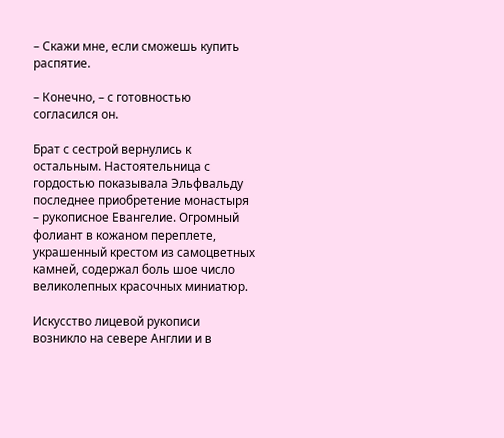– Скажи мне, если сможешь купить распятие.

– Конечно, – с готовностью согласился он.

Брат с сестрой вернулись к остальным. Настоятельница с гордостью показывала Эльфвальду последнее приобретение монастыря – рукописное Евангелие. Огромный фолиант в кожаном переплете, украшенный крестом из самоцветных камней, содержал боль шое число великолепных красочных миниатюр.

Искусство лицевой рукописи возникло на севере Англии и в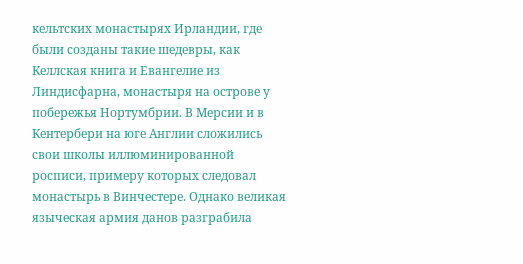кельтских монастырях Ирландии, где были созданы такие шедевры, как Келлская книга и Евангелие из Линдисфарна, монастыря на острове у побережья Нортумбрии. В Мерсии и в Кентербери на юге Англии сложились свои школы иллюминированной росписи, примеру которых следовал монастырь в Винчестере. Однако великая языческая армия данов разграбила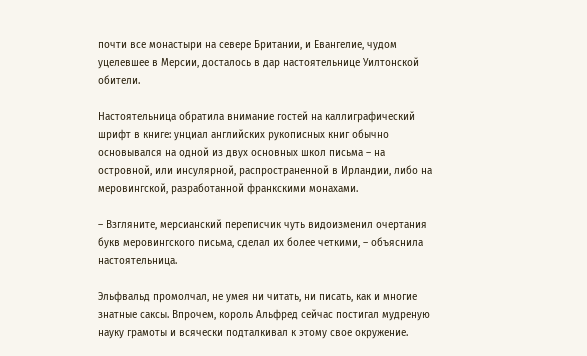почти все монастыри на севере Британии, и Евангелие, чудом уцелевшее в Мерсии, досталось в дар настоятельнице Уилтонской обители.

Настоятельница обратила внимание гостей на каллиграфический шрифт в книге: унциал английских рукописных книг обычно основывался на одной из двух основных школ письма – на островной, или инсулярной, распространенной в Ирландии, либо на меровингской, разработанной франкскими монахами.

– Взгляните, мерсианский переписчик чуть видоизменил очертания букв меровингского письма, сделал их более четкими, – объяснила настоятельница.

Эльфвальд промолчал, не умея ни читать, ни писать, как и многие знатные саксы. Впрочем, король Альфред сейчас постигал мудреную науку грамоты и всячески подталкивал к этому свое окружение.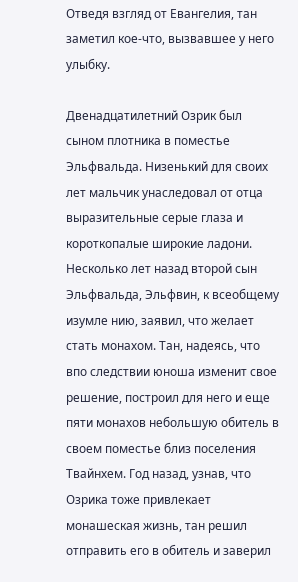Отведя взгляд от Евангелия, тан заметил кое-что, вызвавшее у него улыбку.

Двенадцатилетний Озрик был сыном плотника в поместье Эльфвальда. Низенький для своих лет мальчик унаследовал от отца выразительные серые глаза и короткопалые широкие ладони. Несколько лет назад второй сын Эльфвальда, Эльфвин, к всеобщему изумле нию, заявил, что желает стать монахом. Тан, надеясь, что впо следствии юноша изменит свое решение, построил для него и еще пяти монахов небольшую обитель в своем поместье близ поселения Твайнхем. Год назад, узнав, что Озрика тоже привлекает монашеская жизнь, тан решил отправить его в обитель и заверил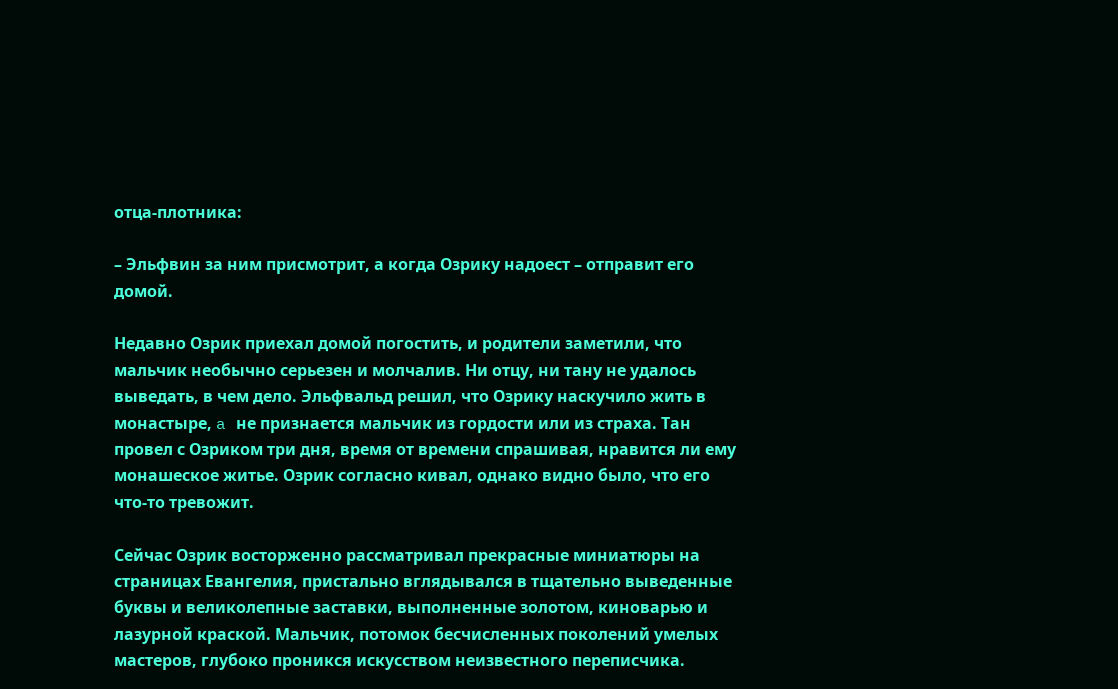отца-плотника:

– Эльфвин за ним присмотрит, а когда Озрику надоест – отправит его домой.

Недавно Озрик приехал домой погостить, и родители заметили, что мальчик необычно серьезен и молчалив. Ни отцу, ни тану не удалось выведать, в чем дело. Эльфвальд решил, что Озрику наскучило жить в монастыре, a не признается мальчик из гордости или из страха. Тан провел с Озриком три дня, время от времени спрашивая, нравится ли ему монашеское житье. Озрик согласно кивал, однако видно было, что его что-то тревожит.

Сейчас Озрик восторженно рассматривал прекрасные миниатюры на страницах Евангелия, пристально вглядывался в тщательно выведенные буквы и великолепные заставки, выполненные золотом, киноварью и лазурной краской. Мальчик, потомок бесчисленных поколений умелых мастеров, глубоко проникся искусством неизвестного переписчика.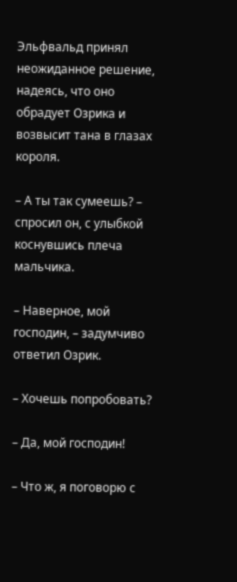Эльфвальд принял неожиданное решение, надеясь, что оно обрадует Озрика и возвысит тана в глазах короля.

– А ты так сумеешь? – спросил он, с улыбкой коснувшись плеча мальчика.

– Наверное, мой господин, – задумчиво ответил Озрик.

– Хочешь попробовать?

– Да, мой господин!

– Что ж, я поговорю с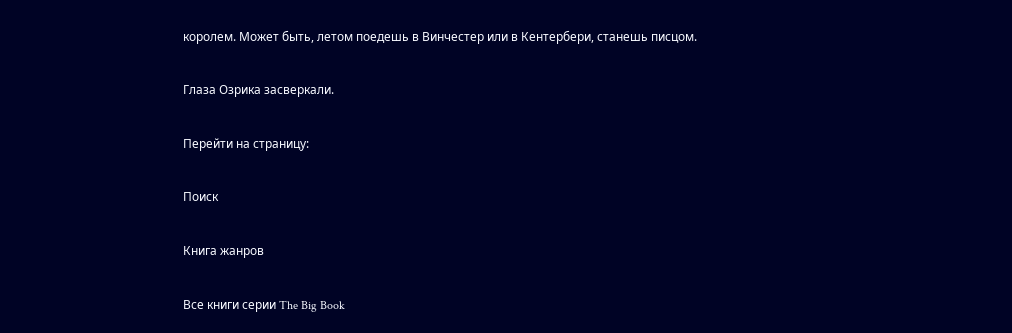королем. Может быть, летом поедешь в Винчестер или в Кентербери, станешь писцом.

Глаза Озрика засверкали.

Перейти на страницу:

Поиск

Книга жанров

Все книги серии The Big Book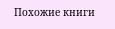Похожие книги